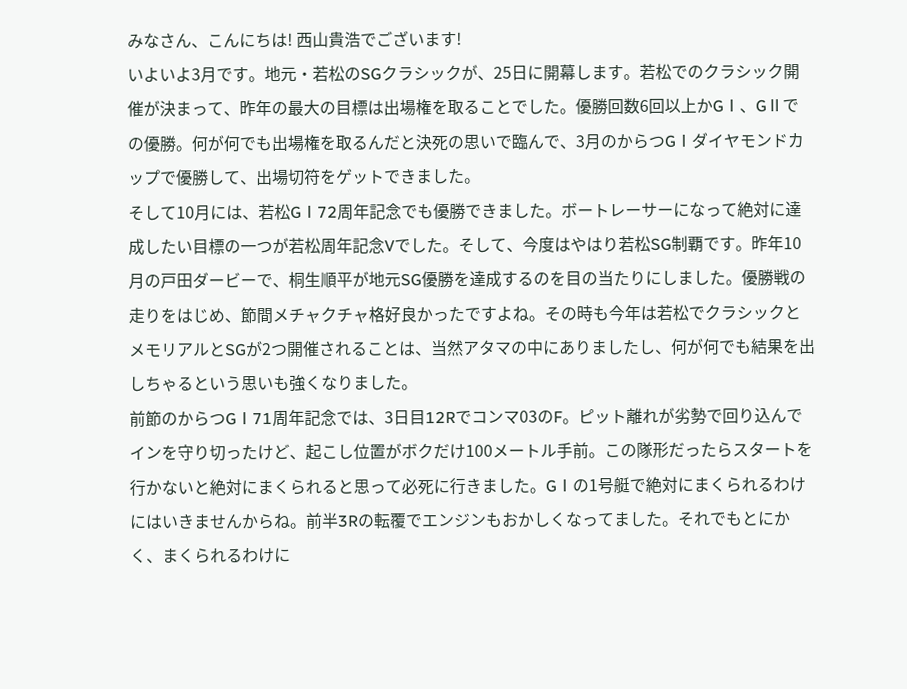みなさん、こんにちは! 西山貴浩でございます!
いよいよ3月です。地元・若松のSGクラシックが、25日に開幕します。若松でのクラシック開催が決まって、昨年の最大の目標は出場権を取ることでした。優勝回数6回以上かGⅠ、GⅡでの優勝。何が何でも出場権を取るんだと決死の思いで臨んで、3月のからつGⅠダイヤモンドカップで優勝して、出場切符をゲットできました。
そして10月には、若松GⅠ72周年記念でも優勝できました。ボートレーサーになって絶対に達成したい目標の一つが若松周年記念Vでした。そして、今度はやはり若松SG制覇です。昨年10月の戸田ダービーで、桐生順平が地元SG優勝を達成するのを目の当たりにしました。優勝戦の走りをはじめ、節間メチャクチャ格好良かったですよね。その時も今年は若松でクラシックとメモリアルとSGが2つ開催されることは、当然アタマの中にありましたし、何が何でも結果を出しちゃるという思いも強くなりました。
前節のからつGⅠ71周年記念では、3日目12Rでコンマ03のF。ピット離れが劣勢で回り込んでインを守り切ったけど、起こし位置がボクだけ100メートル手前。この隊形だったらスタートを行かないと絶対にまくられると思って必死に行きました。GⅠの1号艇で絶対にまくられるわけにはいきませんからね。前半3Rの転覆でエンジンもおかしくなってました。それでもとにかく、まくられるわけに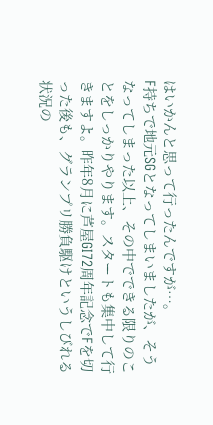はいかんと思って行ったんですが…。
F持ちで地元SGとなってしまいましたが、そうなってしまった以上、その中でできる限りのことをしっかりやります。スタートも集中して行きますよ。昨年8月に芦屋GⅠ72周年記念でFを切った後も、グランプリ勝負駆けというしびれる状況の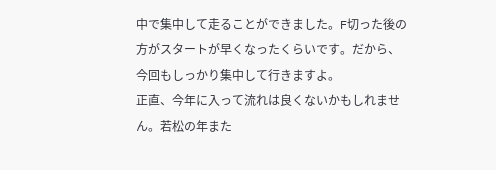中で集中して走ることができました。F切った後の方がスタートが早くなったくらいです。だから、今回もしっかり集中して行きますよ。
正直、今年に入って流れは良くないかもしれません。若松の年また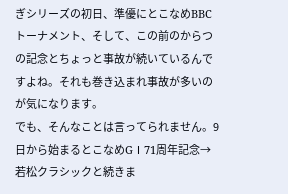ぎシリーズの初日、準優にとこなめBBCトーナメント、そして、この前のからつの記念とちょっと事故が続いているんですよね。それも巻き込まれ事故が多いのが気になります。
でも、そんなことは言ってられません。9日から始まるとこなめGⅠ71周年記念→若松クラシックと続きま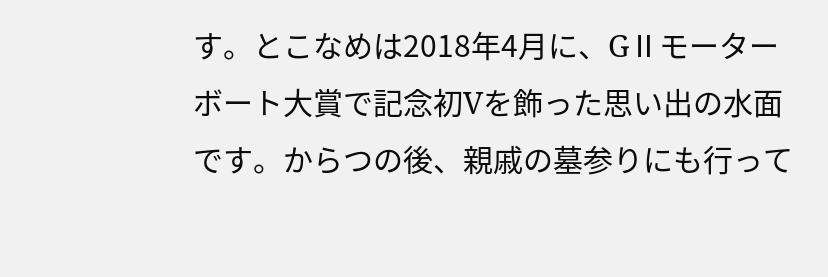す。とこなめは2018年4月に、GⅡモーターボート大賞で記念初Vを飾った思い出の水面です。からつの後、親戚の墓参りにも行って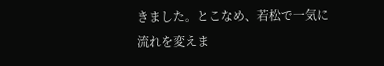きました。とこなめ、若松で一気に流れを変えま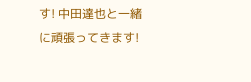す! 中田達也と一緒に頑張ってきます!